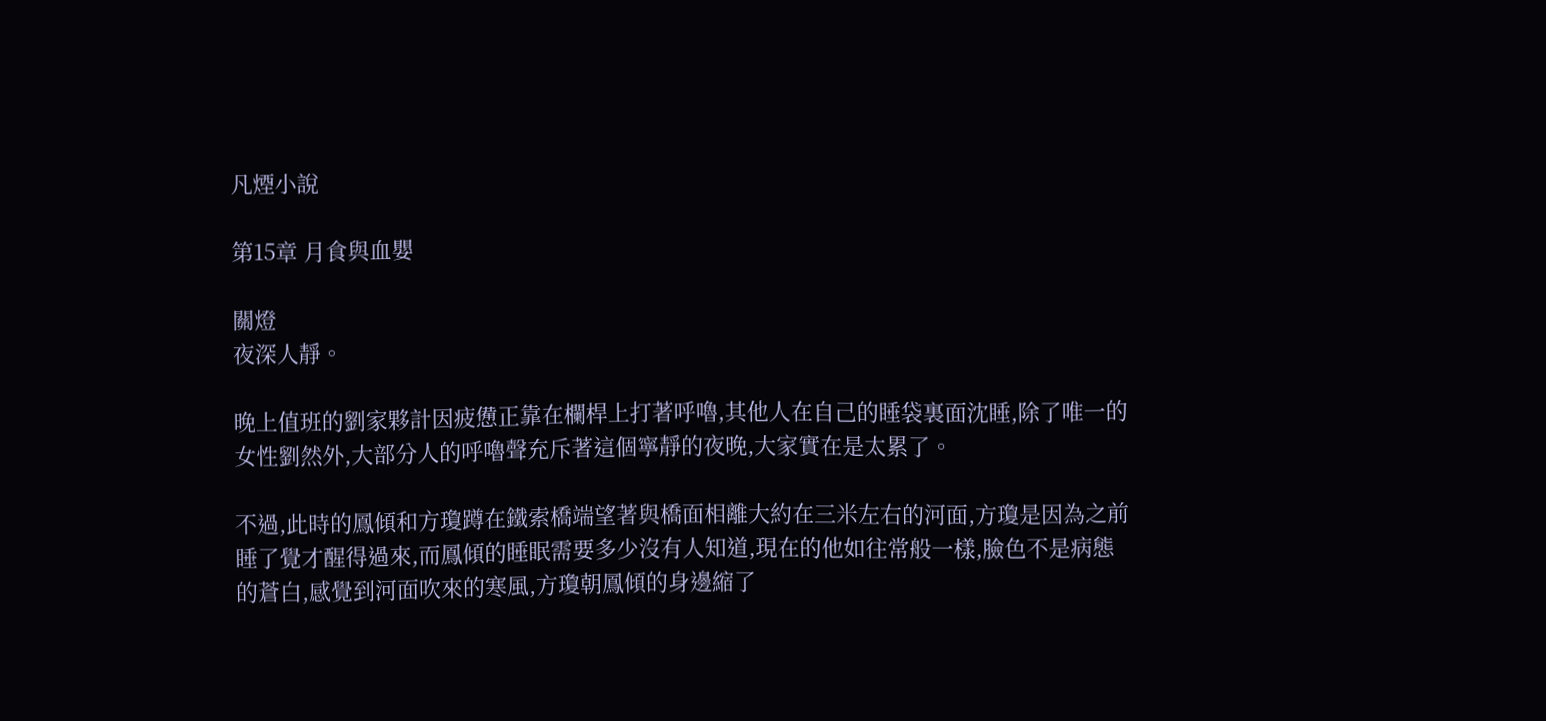凡煙小說

第15章 月食與血嬰

關燈
夜深人靜。

晚上值班的劉家夥計因疲憊正靠在欄桿上打著呼嚕,其他人在自己的睡袋裏面沈睡,除了唯一的女性劉然外,大部分人的呼嚕聲充斥著這個寧靜的夜晚,大家實在是太累了。

不過,此時的鳳傾和方瓊蹲在鐵索橋端望著與橋面相離大約在三米左右的河面,方瓊是因為之前睡了覺才醒得過來,而鳳傾的睡眠需要多少沒有人知道,現在的他如往常般一樣,臉色不是病態的蒼白,感覺到河面吹來的寒風,方瓊朝鳳傾的身邊縮了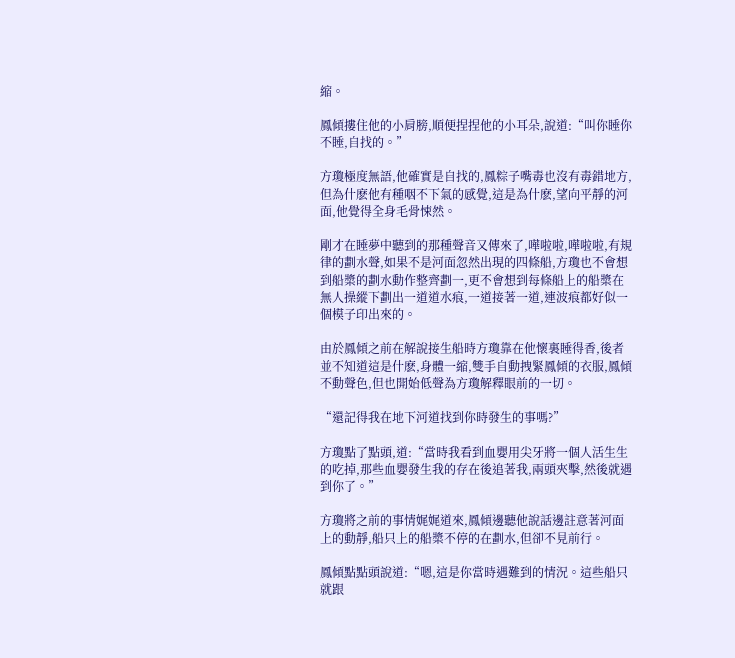縮。

鳳傾摟住他的小肩膀,順便捏捏他的小耳朵,說道:“叫你睡你不睡,自找的。”

方瓊極度無語,他確實是自找的,鳳粽子嘴毒也沒有毒錯地方,但為什麽他有種咽不下氣的感覺,這是為什麽,望向平靜的河面,他覺得全身毛骨悚然。

剛才在睡夢中聽到的那種聲音又傳來了,嘩啦啦,嘩啦啦,有規律的劃水聲,如果不是河面忽然出現的四條船,方瓊也不會想到船槳的劃水動作整齊劃一,更不會想到每條船上的船槳在無人操縱下劃出一道道水痕,一道接著一道,連波痕都好似一個模子印出來的。

由於鳳傾之前在解說接生船時方瓊靠在他懷裏睡得香,後者並不知道這是什麽,身體一縮,雙手自動拽緊鳳傾的衣服,鳳傾不動聲色,但也開始低聲為方瓊解釋眼前的一切。

“還記得我在地下河道找到你時發生的事嗎?”

方瓊點了點頭,道:“當時我看到血嬰用尖牙將一個人活生生的吃掉,那些血嬰發生我的存在後追著我,兩頭夾擊,然後就遇到你了。”

方瓊將之前的事情娓娓道來,鳳傾邊聽他說話邊註意著河面上的動靜,船只上的船槳不停的在劃水,但卻不見前行。

鳳傾點點頭說道:“嗯,這是你當時遇難到的情況。這些船只就跟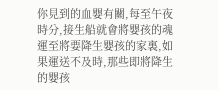你見到的血嬰有關,每至午夜時分,接生船就會將嬰孩的魂運至將要降生嬰孩的家裏,如果運送不及時,那些即將降生的嬰孩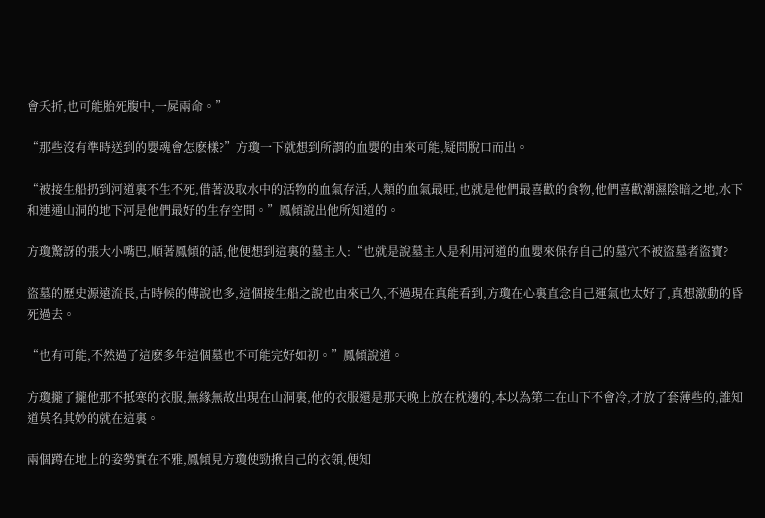會夭折,也可能胎死腹中,一屍兩命。”

“那些沒有準時送到的嬰魂會怎麽樣?”方瓊一下就想到所謂的血嬰的由來可能,疑問脫口而出。

“被接生船扔到河道裏不生不死,借著汲取水中的活物的血氣存活,人類的血氣最旺,也就是他們最喜歡的食物,他們喜歡潮濕陰暗之地,水下和連通山洞的地下河是他們最好的生存空間。”鳳傾說出他所知道的。

方瓊驚訝的張大小嘴巴,順著鳳傾的話,他便想到這裏的墓主人:“也就是說墓主人是利用河道的血嬰來保存自己的墓穴不被盜墓者盜寶?

盜墓的歷史源遠流長,古時候的傳說也多,這個接生船之說也由來已久,不過現在真能看到,方瓊在心裏直念自己運氣也太好了,真想激動的昏死過去。

“也有可能,不然過了這麽多年這個墓也不可能完好如初。”鳳傾說道。

方瓊攏了攏他那不抵寒的衣服,無緣無故出現在山洞裏,他的衣服還是那天晚上放在枕邊的,本以為第二在山下不會冷,才放了套薄些的,誰知道莫名其妙的就在這裏。

兩個蹲在地上的姿勢實在不雅,鳳傾見方瓊使勁揪自己的衣領,便知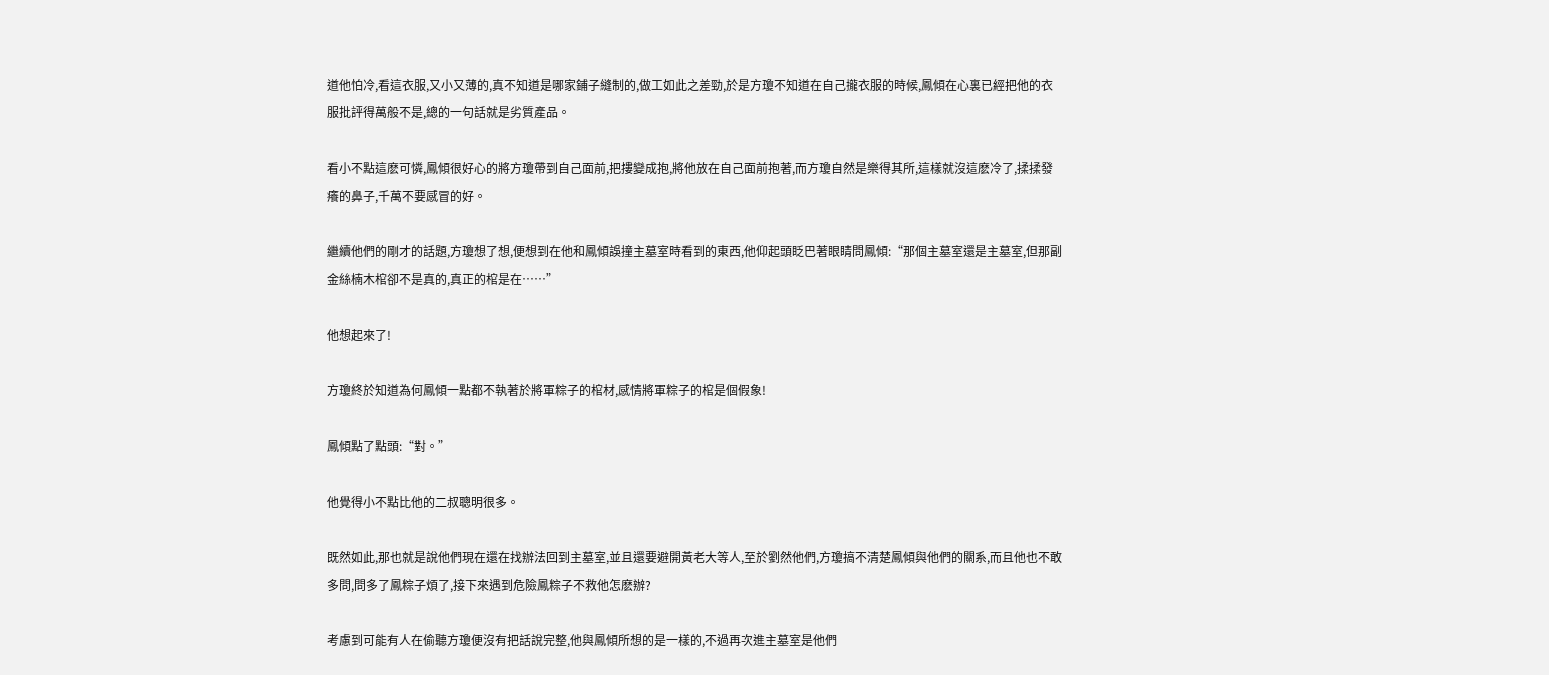道他怕冷,看這衣服,又小又薄的,真不知道是哪家鋪子縫制的,做工如此之差勁,於是方瓊不知道在自己攏衣服的時候,鳳傾在心裏已經把他的衣服批評得萬般不是,總的一句話就是劣質產品。

看小不點這麽可憐,鳳傾很好心的將方瓊帶到自己面前,把摟變成抱,將他放在自己面前抱著,而方瓊自然是樂得其所,這樣就沒這麽冷了,揉揉發癢的鼻子,千萬不要感冒的好。

繼續他們的剛才的話題,方瓊想了想,便想到在他和鳳傾誤撞主墓室時看到的東西,他仰起頭眨巴著眼睛問鳳傾:“那個主墓室還是主墓室,但那副金絲楠木棺卻不是真的,真正的棺是在……”

他想起來了!

方瓊終於知道為何鳳傾一點都不執著於將軍粽子的棺材,感情將軍粽子的棺是個假象!

鳳傾點了點頭:“對。”

他覺得小不點比他的二叔聰明很多。

既然如此,那也就是說他們現在還在找辦法回到主墓室,並且還要避開黃老大等人,至於劉然他們,方瓊搞不清楚鳳傾與他們的關系,而且他也不敢多問,問多了鳳粽子煩了,接下來遇到危險鳳粽子不救他怎麽辦?

考慮到可能有人在偷聽方瓊便沒有把話說完整,他與鳳傾所想的是一樣的,不過再次進主墓室是他們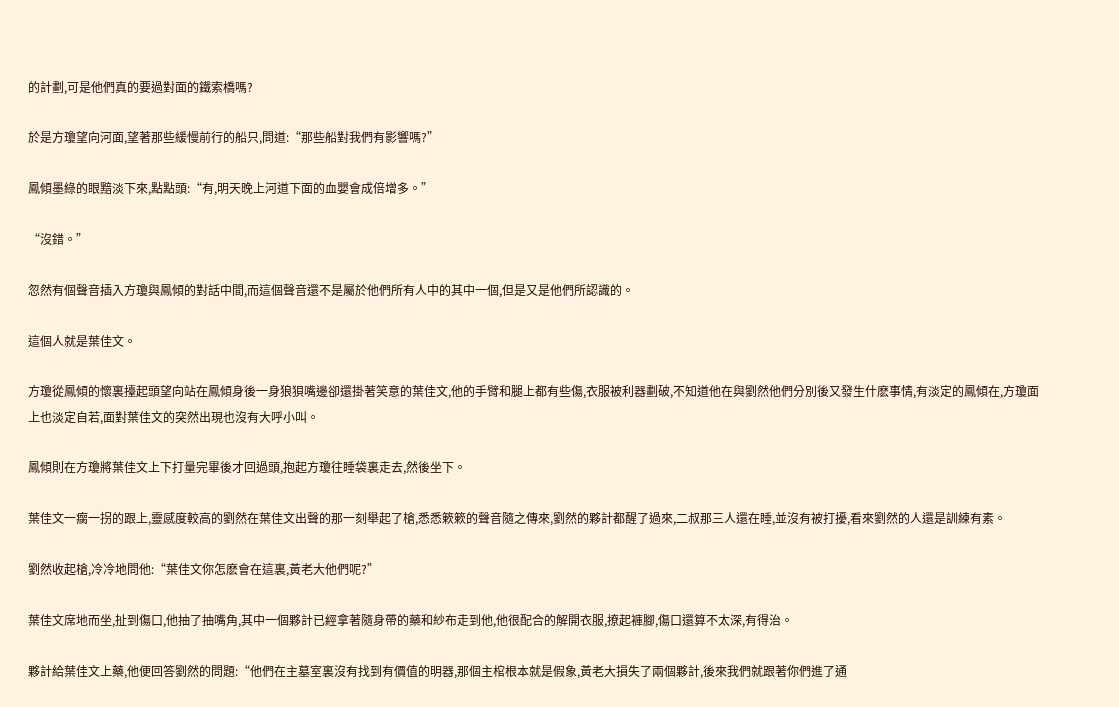的計劃,可是他們真的要過對面的鐵索橋嗎?

於是方瓊望向河面,望著那些緩慢前行的船只,問道:“那些船對我們有影響嗎?”

鳳傾墨綠的眼黯淡下來,點點頭:“有,明天晚上河道下面的血嬰會成倍增多。”

“沒錯。”

忽然有個聲音插入方瓊與鳳傾的對話中間,而這個聲音還不是屬於他們所有人中的其中一個,但是又是他們所認識的。

這個人就是葉佳文。

方瓊從鳳傾的懷裏擡起頭望向站在鳳傾身後一身狼狽嘴邊卻還掛著笑意的葉佳文,他的手臂和腿上都有些傷,衣服被利器劃破,不知道他在與劉然他們分別後又發生什麽事情,有淡定的鳳傾在,方瓊面上也淡定自若,面對葉佳文的突然出現也沒有大呼小叫。

鳳傾則在方瓊將葉佳文上下打量完畢後才回過頭,抱起方瓊往睡袋裏走去,然後坐下。

葉佳文一瘸一拐的跟上,靈感度較高的劉然在葉佳文出聲的那一刻舉起了槍,悉悉簌簌的聲音隨之傳來,劉然的夥計都醒了過來,二叔那三人還在睡,並沒有被打擾,看來劉然的人還是訓練有素。

劉然收起槍,冷冷地問他:“葉佳文你怎麽會在這裏,黃老大他們呢?”

葉佳文席地而坐,扯到傷口,他抽了抽嘴角,其中一個夥計已經拿著隨身帶的藥和紗布走到他,他很配合的解開衣服,撩起褲腳,傷口還算不太深,有得治。

夥計給葉佳文上藥,他便回答劉然的問題:“他們在主墓室裏沒有找到有價值的明器,那個主棺根本就是假象,黃老大損失了兩個夥計,後來我們就跟著你們進了通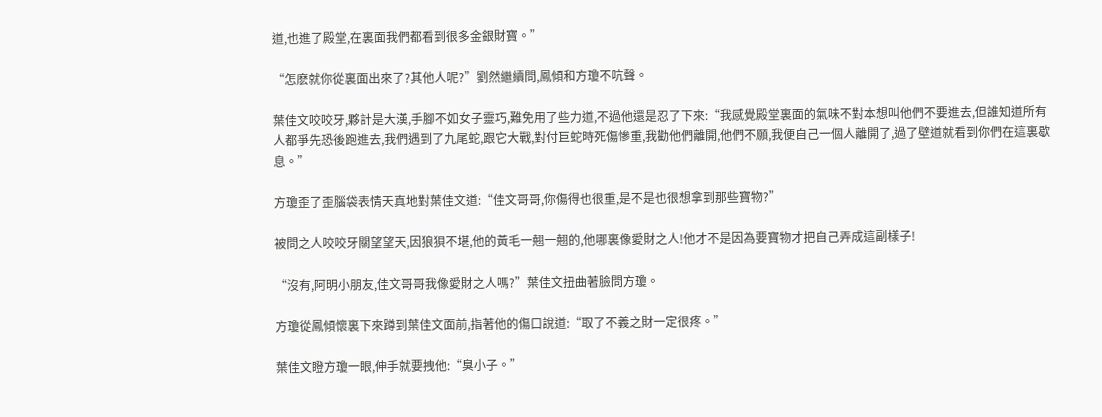道,也進了殿堂,在裏面我們都看到很多金銀財寶。”

“怎麽就你從裏面出來了?其他人呢?”劉然繼續問,鳳傾和方瓊不吭聲。

葉佳文咬咬牙,夥計是大漢,手腳不如女子靈巧,難免用了些力道,不過他還是忍了下來:“我感覺殿堂裏面的氣味不對本想叫他們不要進去,但誰知道所有人都爭先恐後跑進去,我們遇到了九尾蛇,跟它大戰,對付巨蛇時死傷慘重,我勸他們離開,他們不願,我便自己一個人離開了,過了壁道就看到你們在這裏歇息。”

方瓊歪了歪腦袋表情天真地對葉佳文道:“佳文哥哥,你傷得也很重,是不是也很想拿到那些寶物?”

被問之人咬咬牙關望望天,因狼狽不堪,他的黃毛一翹一翹的,他哪裏像愛財之人!他才不是因為要寶物才把自己弄成這副樣子!

“沒有,阿明小朋友,佳文哥哥我像愛財之人嗎?”葉佳文扭曲著臉問方瓊。

方瓊從鳳傾懷裏下來蹲到葉佳文面前,指著他的傷口說道:“取了不義之財一定很疼。”

葉佳文瞪方瓊一眼,伸手就要拽他:“臭小子。”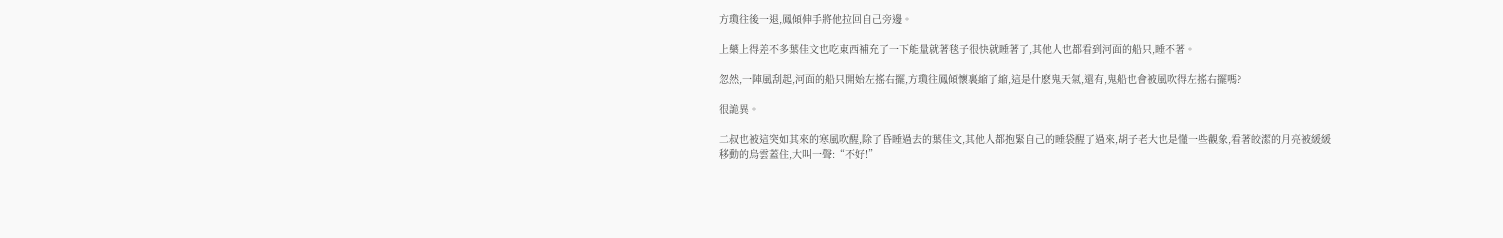方瓊往後一退,鳳傾伸手將他拉回自己旁邊。

上藥上得差不多葉佳文也吃東西補充了一下能量就著毯子很快就睡著了,其他人也都看到河面的船只,睡不著。

忽然,一陣風刮起,河面的船只開始左搖右擺,方瓊往鳳傾懷裏縮了縮,這是什麽鬼天氣,還有,鬼船也會被風吹得左搖右擺嗎?

很詭異。

二叔也被這突如其來的寒風吹醒,除了昏睡過去的葉佳文,其他人都抱緊自己的睡袋醒了過來,胡子老大也是懂一些觀象,看著皎潔的月亮被緩緩移動的烏雲蓋住,大叫一聲:“不好!”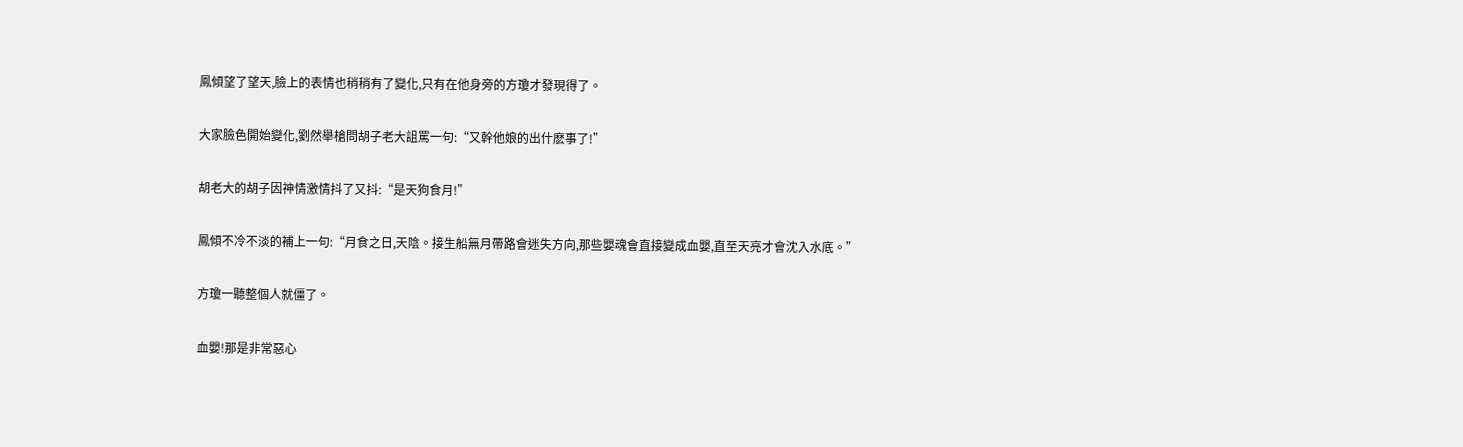鳳傾望了望天,臉上的表情也稍稍有了變化,只有在他身旁的方瓊才發現得了。

大家臉色開始變化,劉然舉槍問胡子老大詛罵一句:“又幹他娘的出什麽事了!”

胡老大的胡子因神情激情抖了又抖:“是天狗食月!”

鳳傾不冷不淡的補上一句:“月食之日,天陰。接生船無月帶路會迷失方向,那些嬰魂會直接變成血嬰,直至天亮才會沈入水底。”

方瓊一聽整個人就僵了。

血嬰!那是非常惡心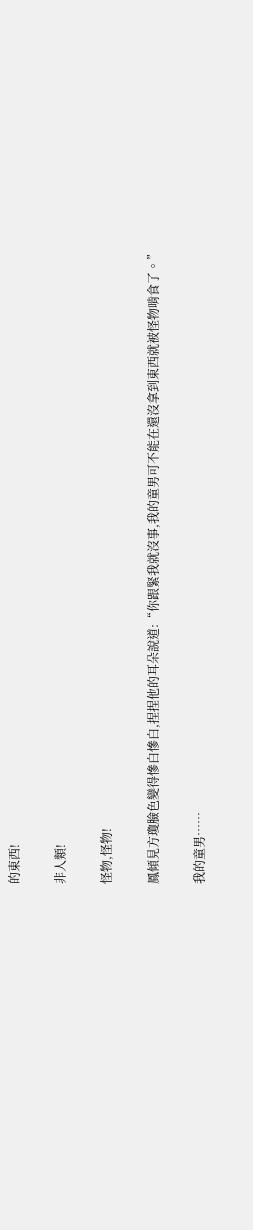的東西!

非人類!

怪物,怪物!

鳳傾見方瓊臉色變得慘白慘白,捏捏他的耳朵說道:“你跟緊我就沒事,我的童男可不能在還沒拿到東西就被怪物啃食了。”

我的童男……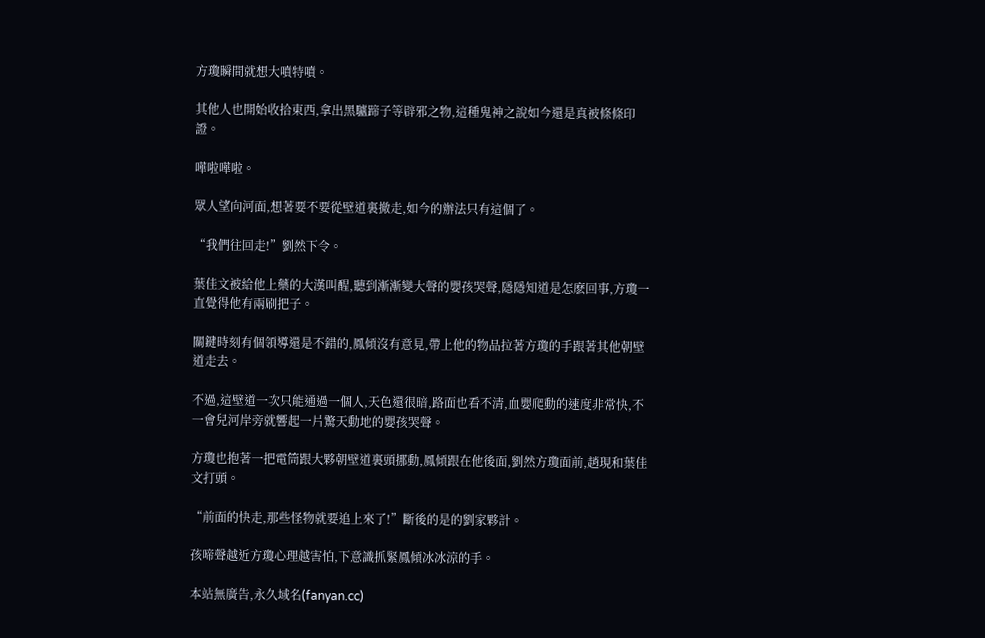方瓊瞬間就想大噴特噴。

其他人也開始收拾東西,拿出黑驢蹄子等辟邪之物,這種鬼神之說如今還是真被條條印證。

嘩啦嘩啦。

眾人望向河面,想著要不要從壁道裏撤走,如今的辦法只有這個了。

“我們往回走!”劉然下令。

葉佳文被給他上藥的大漢叫醒,聽到漸漸變大聲的嬰孩哭聲,隱隱知道是怎麽回事,方瓊一直覺得他有兩刷把子。

關鍵時刻有個領導還是不錯的,鳳傾沒有意見,帶上他的物品拉著方瓊的手跟著其他朝壁道走去。

不過,這壁道一次只能通過一個人,天色還很暗,路面也看不清,血嬰爬動的速度非常快,不一會兒河岸旁就響起一片驚天動地的嬰孩哭聲。

方瓊也抱著一把電筒跟大夥朝壁道裏頭挪動,鳳傾跟在他後面,劉然方瓊面前,趙現和葉佳文打頭。

“前面的快走,那些怪物就要追上來了!”斷後的是的劉家夥計。

孩啼聲越近方瓊心理越害怕,下意識抓緊鳳傾冰冰涼的手。

本站無廣告,永久域名(fanyan.cc)